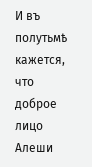И въ полутьмѣ кажется, что доброе лицо Алеши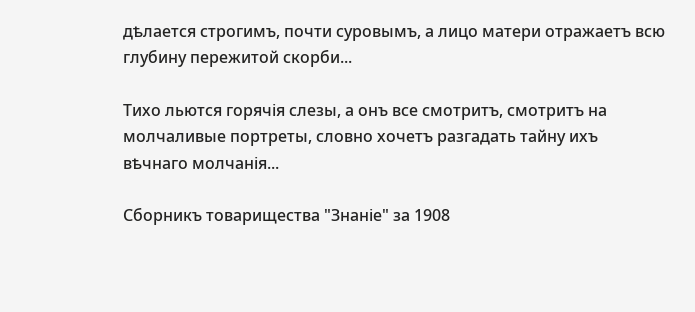дѣлается строгимъ, почти суровымъ, а лицо матери отражаетъ всю глубину пережитой скорби...

Тихо льются горячія слезы, а онъ все смотритъ, смотритъ на молчаливые портреты, словно хочетъ разгадать тайну ихъ вѣчнаго молчанія...

Сборникъ товарищества "Знаніе" за 1908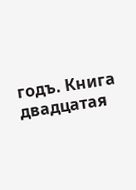годъ. Книга двадцатая